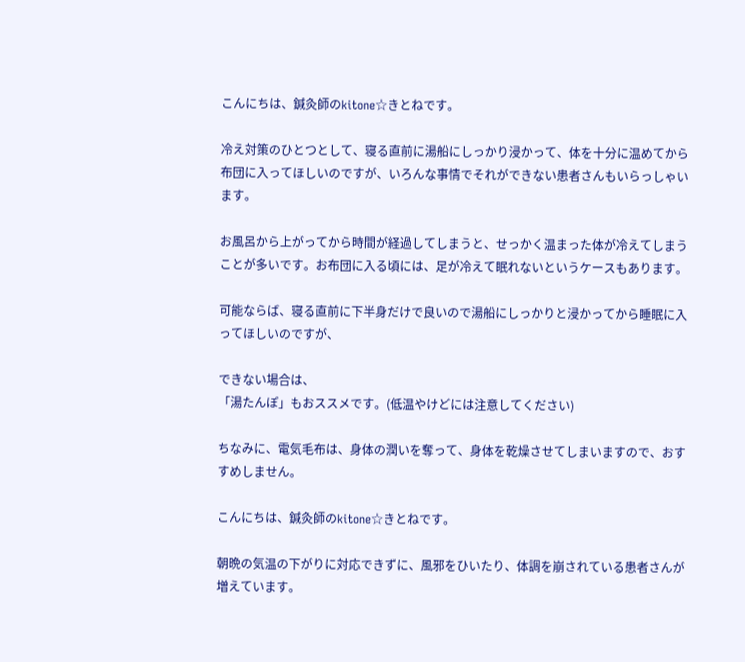こんにちは、鍼灸師のkitone☆きとねです。

冷え対策のひとつとして、寝る直前に湯船にしっかり浸かって、体を十分に温めてから布団に入ってほしいのですが、いろんな事情でそれができない患者さんもいらっしゃいます。

お風呂から上がってから時間が経過してしまうと、せっかく温まった体が冷えてしまうことが多いです。お布団に入る頃には、足が冷えて眠れないというケースもあります。

可能ならば、寝る直前に下半身だけで良いので湯船にしっかりと浸かってから睡眠に入ってほしいのですが、

できない場合は、
「湯たんぽ」もおススメです。(低温やけどには注意してください)

ちなみに、電気毛布は、身体の潤いを奪って、身体を乾燥させてしまいますので、おすすめしません。

こんにちは、鍼灸師のkitone☆きとねです。

朝晩の気温の下がりに対応できずに、風邪をひいたり、体調を崩されている患者さんが増えています。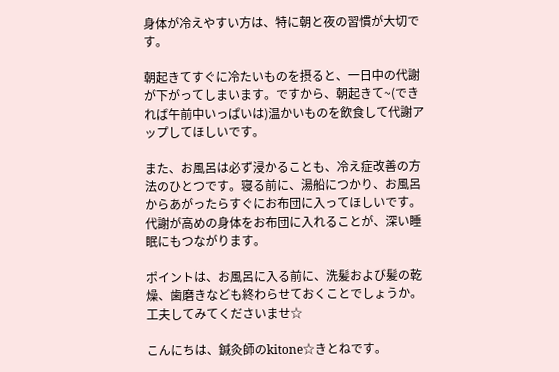身体が冷えやすい方は、特に朝と夜の習慣が大切です。

朝起きてすぐに冷たいものを摂ると、一日中の代謝が下がってしまいます。ですから、朝起きて~(できれば午前中いっぱいは)温かいものを飲食して代謝アップしてほしいです。

また、お風呂は必ず浸かることも、冷え症改善の方法のひとつです。寝る前に、湯船につかり、お風呂からあがったらすぐにお布団に入ってほしいです。代謝が高めの身体をお布団に入れることが、深い睡眠にもつながります。

ポイントは、お風呂に入る前に、洗髪および髪の乾燥、歯磨きなども終わらせておくことでしょうか。工夫してみてくださいませ☆

こんにちは、鍼灸師のkitone☆きとねです。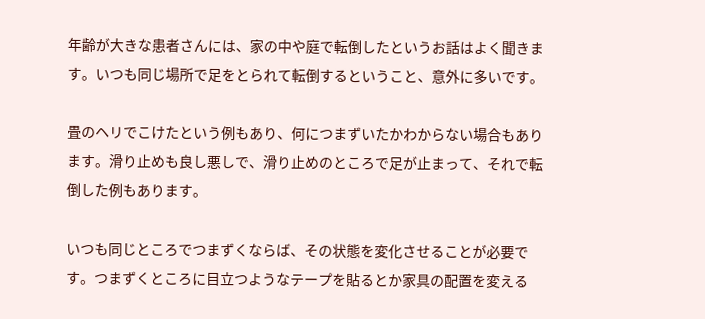年齢が大きな患者さんには、家の中や庭で転倒したというお話はよく聞きます。いつも同じ場所で足をとられて転倒するということ、意外に多いです。

畳のヘリでこけたという例もあり、何につまずいたかわからない場合もあります。滑り止めも良し悪しで、滑り止めのところで足が止まって、それで転倒した例もあります。

いつも同じところでつまずくならば、その状態を変化させることが必要です。つまずくところに目立つようなテープを貼るとか家具の配置を変える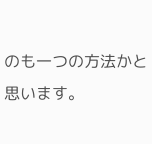のも一つの方法かと思います。